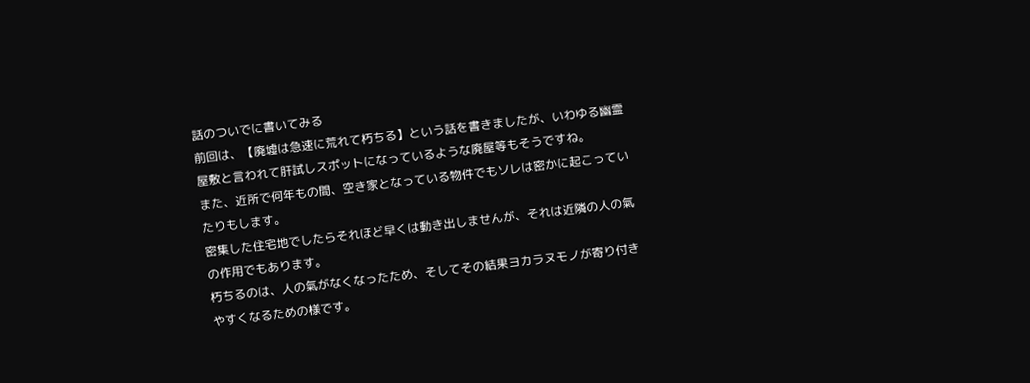話のついでに書いてみる
前回は、【廃墟は急速に荒れて朽ちる】という話を書きましたが、いわゆる幽霊屋敷と言われて肝試しスポットになっているような廃屋等もそうですね。
また、近所で何年もの間、空き家となっている物件でもソレは密かに起こっていたりもします。
密集した住宅地でしたらそれほど早くは動き出しませんが、それは近隣の人の氣の作用でもあります。
朽ちるのは、人の氣がなくなったため、そしてその結果ヨカラヌモノが寄り付きやすくなるための様です。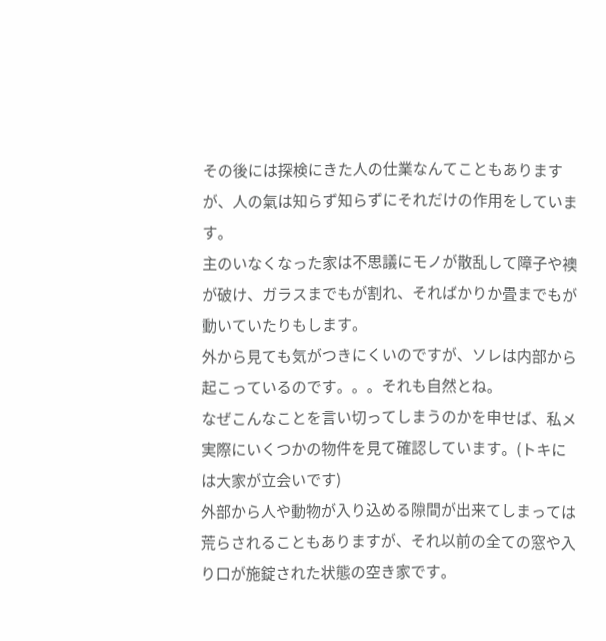その後には探検にきた人の仕業なんてこともありますが、人の氣は知らず知らずにそれだけの作用をしています。
主のいなくなった家は不思議にモノが散乱して障子や襖が破け、ガラスまでもが割れ、そればかりか畳までもが動いていたりもします。
外から見ても気がつきにくいのですが、ソレは内部から起こっているのです。。。それも自然とね。
なぜこんなことを言い切ってしまうのかを申せば、私メ実際にいくつかの物件を見て確認しています。(トキには大家が立会いです)
外部から人や動物が入り込める隙間が出来てしまっては荒らされることもありますが、それ以前の全ての窓や入り口が施錠された状態の空き家です。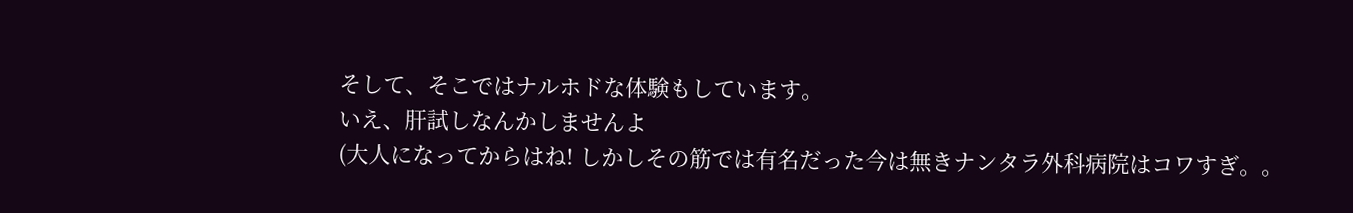そして、そこではナルホドな体験もしています。
いえ、肝試しなんかしませんよ
(大人になってからはね! しかしその筋では有名だった今は無きナンタラ外科病院はコワすぎ。。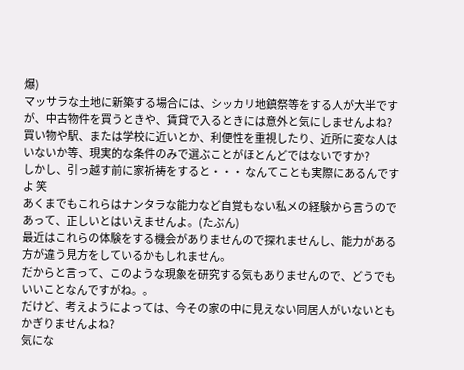爆)
マッサラな土地に新築する場合には、シッカリ地鎮祭等をする人が大半ですが、中古物件を買うときや、賃貸で入るときには意外と気にしませんよね?
買い物や駅、または学校に近いとか、利便性を重視したり、近所に変な人はいないか等、現実的な条件のみで選ぶことがほとんどではないですか?
しかし、引っ越す前に家祈祷をすると・・・ なんてことも実際にあるんですよ 笑
あくまでもこれらはナンタラな能力など自覚もない私メの経験から言うのであって、正しいとはいえませんよ。(たぶん)
最近はこれらの体験をする機会がありませんので探れませんし、能力がある方が違う見方をしているかもしれません。
だからと言って、このような現象を研究する気もありませんので、どうでもいいことなんですがね。。
だけど、考えようによっては、今その家の中に見えない同居人がいないともかぎりませんよね?
気にな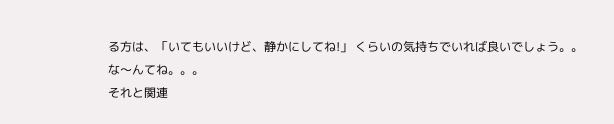る方は、「いてもいいけど、静かにしてね!」 くらいの気持ちでいれば良いでしょう。。
な〜んてね。。。
それと関連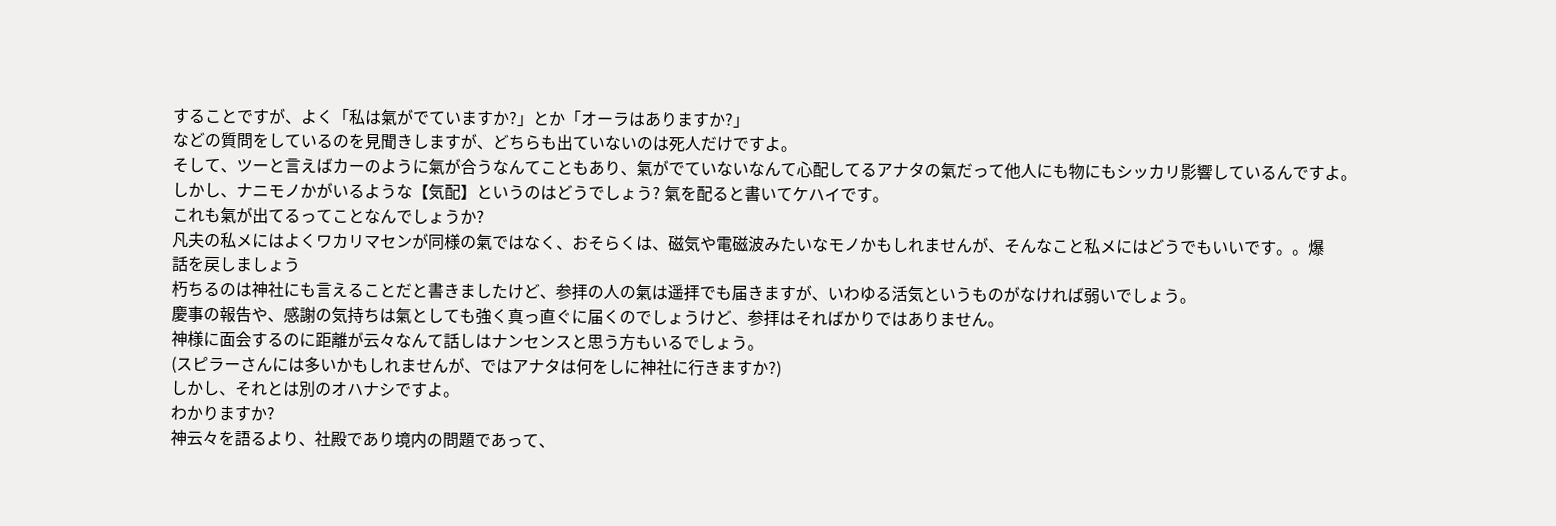することですが、よく「私は氣がでていますか?」とか「オーラはありますか?」
などの質問をしているのを見聞きしますが、どちらも出ていないのは死人だけですよ。
そして、ツーと言えばカーのように氣が合うなんてこともあり、氣がでていないなんて心配してるアナタの氣だって他人にも物にもシッカリ影響しているんですよ。
しかし、ナニモノかがいるような【気配】というのはどうでしょう? 氣を配ると書いてケハイです。
これも氣が出てるってことなんでしょうか?
凡夫の私メにはよくワカリマセンが同様の氣ではなく、おそらくは、磁気や電磁波みたいなモノかもしれませんが、そんなこと私メにはどうでもいいです。。爆
話を戻しましょう
朽ちるのは神社にも言えることだと書きましたけど、参拝の人の氣は遥拝でも届きますが、いわゆる活気というものがなければ弱いでしょう。
慶事の報告や、感謝の気持ちは氣としても強く真っ直ぐに届くのでしょうけど、参拝はそればかりではありません。
神様に面会するのに距離が云々なんて話しはナンセンスと思う方もいるでしょう。
(スピラーさんには多いかもしれませんが、ではアナタは何をしに神社に行きますか?)
しかし、それとは別のオハナシですよ。
わかりますか?
神云々を語るより、社殿であり境内の問題であって、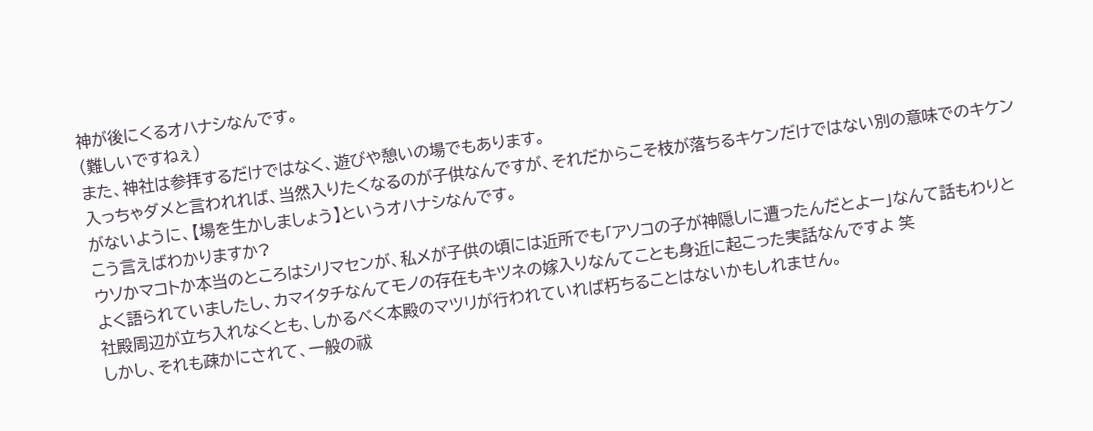神が後にくるオハナシなんです。
(難しいですねぇ)
また、神社は参拝するだけではなく、遊びや憩いの場でもあります。
入っちゃダメと言われれば、当然入りたくなるのが子供なんですが、それだからこそ枝が落ちるキケンだけではない別の意味でのキケンがないように、【場を生かしましょう】というオハナシなんです。
こう言えばわかりますか?
ウソかマコトか本当のところはシリマセンが、私メが子供の頃には近所でも「アソコの子が神隠しに遭ったんだとよー」なんて話もわりとよく語られていましたし、カマイタチなんてモノの存在もキツネの嫁入りなんてことも身近に起こった実話なんですよ 笑
社殿周辺が立ち入れなくとも、しかるべく本殿のマツリが行われていれば朽ちることはないかもしれません。
しかし、それも疎かにされて、一般の祓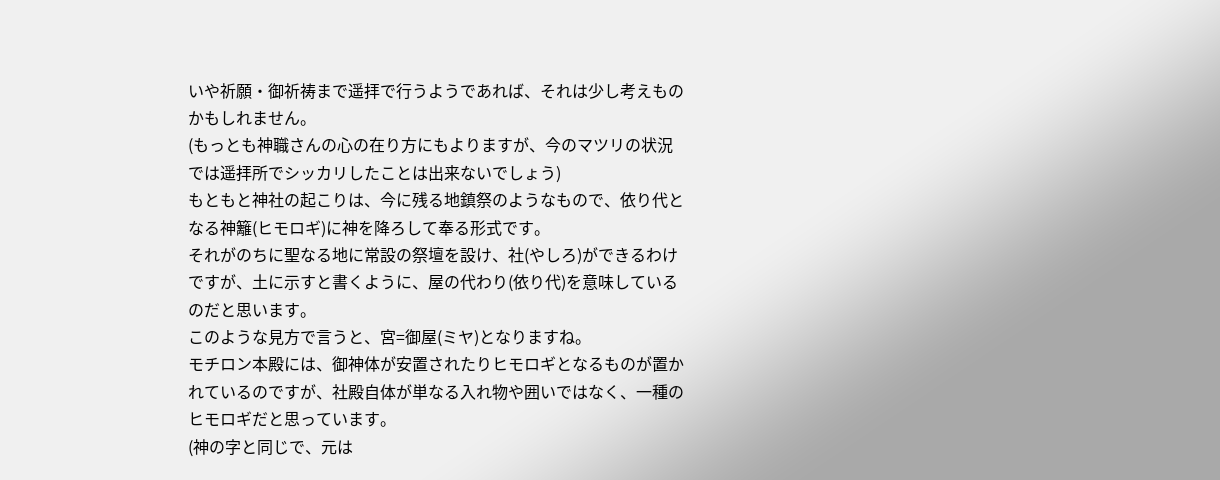いや祈願・御祈祷まで遥拝で行うようであれば、それは少し考えものかもしれません。
(もっとも神職さんの心の在り方にもよりますが、今のマツリの状況では遥拝所でシッカリしたことは出来ないでしょう)
もともと神社の起こりは、今に残る地鎮祭のようなもので、依り代となる神籬(ヒモロギ)に神を降ろして奉る形式です。
それがのちに聖なる地に常設の祭壇を設け、社(やしろ)ができるわけですが、土に示すと書くように、屋の代わり(依り代)を意味しているのだと思います。
このような見方で言うと、宮=御屋(ミヤ)となりますね。
モチロン本殿には、御神体が安置されたりヒモロギとなるものが置かれているのですが、社殿自体が単なる入れ物や囲いではなく、一種のヒモロギだと思っています。
(神の字と同じで、元は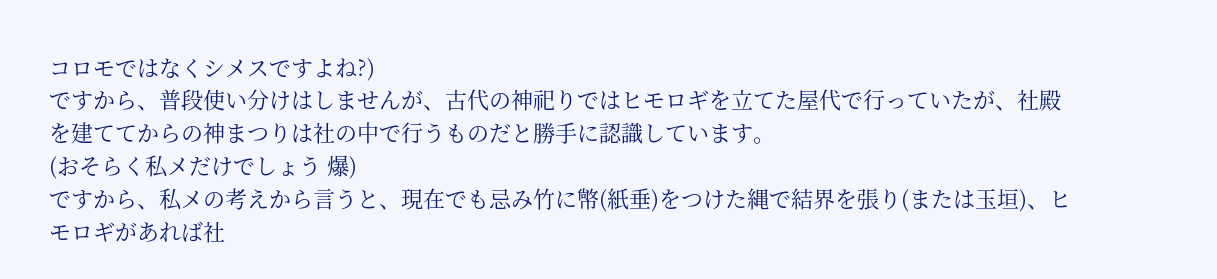コロモではなくシメスですよね?)
ですから、普段使い分けはしませんが、古代の神祀りではヒモロギを立てた屋代で行っていたが、社殿を建ててからの神まつりは社の中で行うものだと勝手に認識しています。
(おそらく私メだけでしょう 爆)
ですから、私メの考えから言うと、現在でも忌み竹に幤(紙垂)をつけた縄で結界を張り(または玉垣)、ヒモロギがあれば社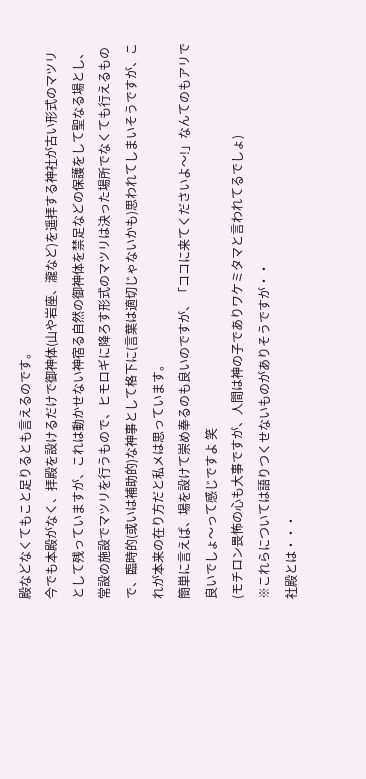殿などなくてもこと足りるとも言えるのです。
今でも本殿がなく、拝殿を設けるだけで御神体(山や岩座、瀧など)を遥拝する神社が古い形式のマツリとして残っていますが、これは動かせない神宿る自然の御神体を禁足などの保護をして聖なる場とし、常設の施設でマツリを行うもので、ヒモロギに降ろす形式のマツリは決った場所でなくても行えるもので、臨時的(或いは補助的)な神事として格下に(言葉は適切じゃないかも)思われてしまいそうですが、これが本来の在り方だと私メは思っています。
簡単に言えば、場を設けて崇め奉るのも良いのですが、「ココに来てくださいよ〜!」なんてのもアリで良いでしょ〜って感じですよ 笑
(モチロン畏怖の心も大事ですが、人間は神の子でありワケミタマと言われてるでしょ)
※これらについては語りつくせないものがありそうですが・・
社殿とは・・・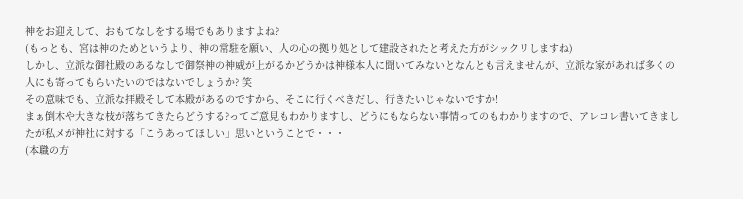神をお迎えして、おもてなしをする場でもありますよね?
(もっとも、宮は神のためというより、神の常駐を願い、人の心の拠り処として建設されたと考えた方がシックリしますね)
しかし、立派な御社殿のあるなしで御祭神の神威が上がるかどうかは神様本人に聞いてみないとなんとも言えませんが、立派な家があれば多くの人にも寄ってもらいたいのではないでしょうか? 笑
その意味でも、立派な拝殿そして本殿があるのですから、そこに行くべきだし、行きたいじゃないですか!
まぁ倒木や大きな枝が落ちてきたらどうする?ってご意見もわかりますし、どうにもならない事情ってのもわかりますので、アレコレ書いてきましたが私メが神社に対する「こうあってほしい」思いということで・・・
(本職の方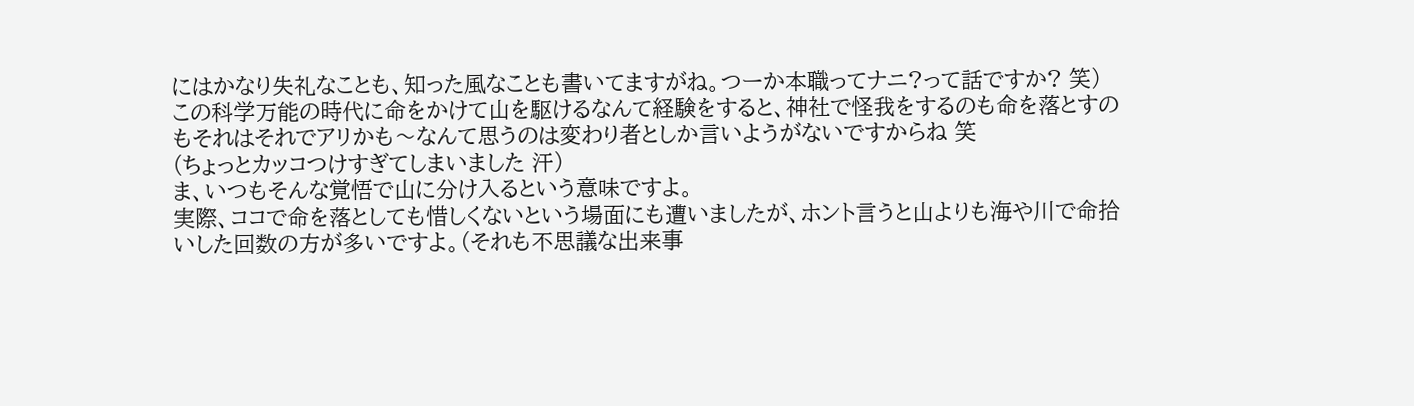にはかなり失礼なことも、知った風なことも書いてますがね。つーか本職ってナニ?って話ですか? 笑)
この科学万能の時代に命をかけて山を駆けるなんて経験をすると、神社で怪我をするのも命を落とすのもそれはそれでアリかも〜なんて思うのは変わり者としか言いようがないですからね 笑
(ちょっとカッコつけすぎてしまいました 汗)
ま、いつもそんな覚悟で山に分け入るという意味ですよ。
実際、ココで命を落としても惜しくないという場面にも遭いましたが、ホント言うと山よりも海や川で命拾いした回数の方が多いですよ。(それも不思議な出来事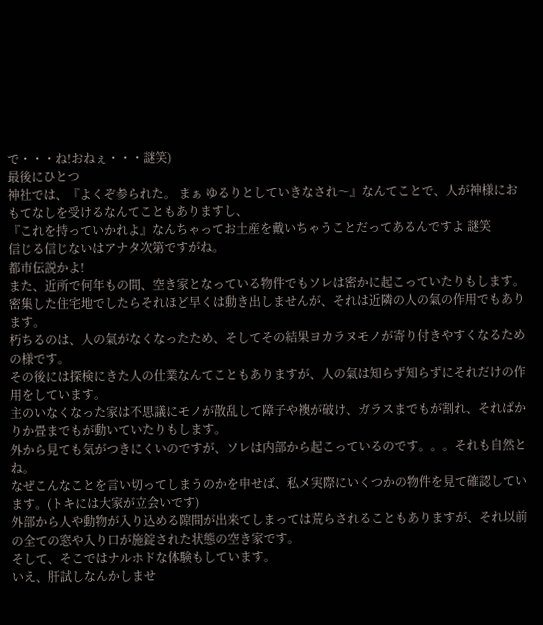で・・・ね!おねぇ・・・謎笑)
最後にひとつ
神社では、『よくぞ参られた。 まぁ ゆるりとしていきなされ〜』なんてことで、人が神様におもてなしを受けるなんてこともありますし、
『これを持っていかれよ』なんちゃってお土産を戴いちゃうことだってあるんですよ 謎笑
信じる信じないはアナタ次第ですがね。
都市伝説かよ!
また、近所で何年もの間、空き家となっている物件でもソレは密かに起こっていたりもします。
密集した住宅地でしたらそれほど早くは動き出しませんが、それは近隣の人の氣の作用でもあります。
朽ちるのは、人の氣がなくなったため、そしてその結果ヨカラヌモノが寄り付きやすくなるための様です。
その後には探検にきた人の仕業なんてこともありますが、人の氣は知らず知らずにそれだけの作用をしています。
主のいなくなった家は不思議にモノが散乱して障子や襖が破け、ガラスまでもが割れ、そればかりか畳までもが動いていたりもします。
外から見ても気がつきにくいのですが、ソレは内部から起こっているのです。。。それも自然とね。
なぜこんなことを言い切ってしまうのかを申せば、私メ実際にいくつかの物件を見て確認しています。(トキには大家が立会いです)
外部から人や動物が入り込める隙間が出来てしまっては荒らされることもありますが、それ以前の全ての窓や入り口が施錠された状態の空き家です。
そして、そこではナルホドな体験もしています。
いえ、肝試しなんかしませ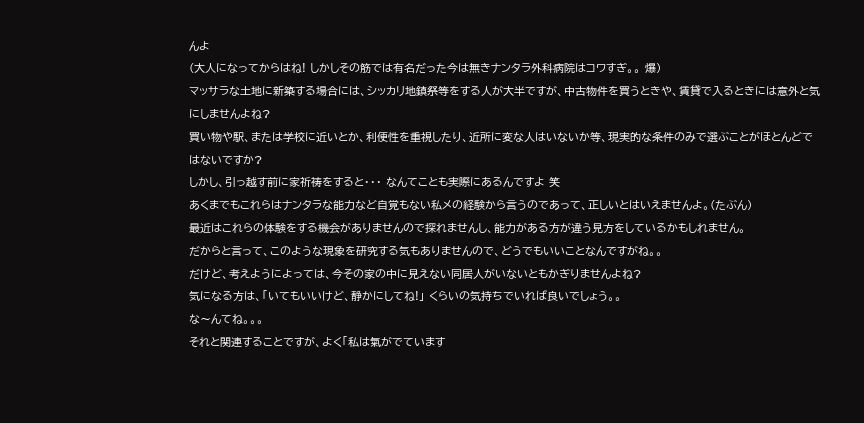んよ
(大人になってからはね! しかしその筋では有名だった今は無きナンタラ外科病院はコワすぎ。。 爆)
マッサラな土地に新築する場合には、シッカリ地鎮祭等をする人が大半ですが、中古物件を買うときや、賃貸で入るときには意外と気にしませんよね?
買い物や駅、または学校に近いとか、利便性を重視したり、近所に変な人はいないか等、現実的な条件のみで選ぶことがほとんどではないですか?
しかし、引っ越す前に家祈祷をすると・・・ なんてことも実際にあるんですよ 笑
あくまでもこれらはナンタラな能力など自覚もない私メの経験から言うのであって、正しいとはいえませんよ。(たぶん)
最近はこれらの体験をする機会がありませんので探れませんし、能力がある方が違う見方をしているかもしれません。
だからと言って、このような現象を研究する気もありませんので、どうでもいいことなんですがね。。
だけど、考えようによっては、今その家の中に見えない同居人がいないともかぎりませんよね?
気になる方は、「いてもいいけど、静かにしてね!」 くらいの気持ちでいれば良いでしょう。。
な〜んてね。。。
それと関連することですが、よく「私は氣がでています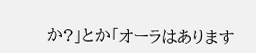か?」とか「オーラはあります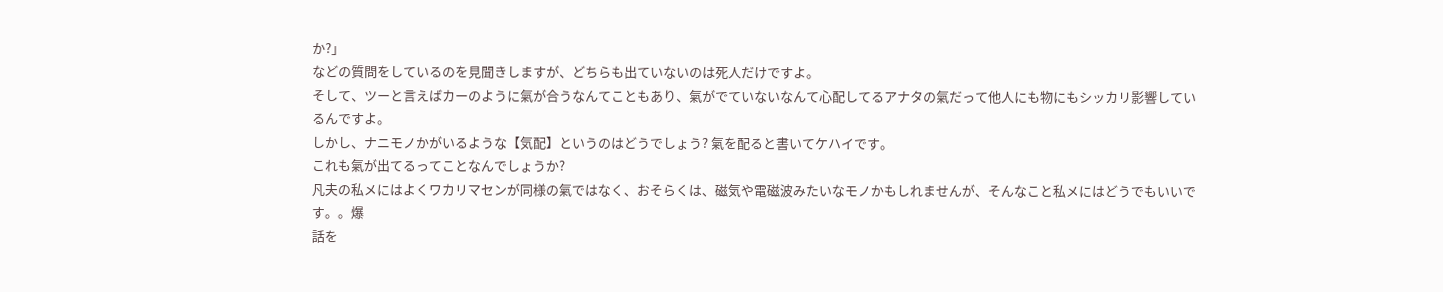か?」
などの質問をしているのを見聞きしますが、どちらも出ていないのは死人だけですよ。
そして、ツーと言えばカーのように氣が合うなんてこともあり、氣がでていないなんて心配してるアナタの氣だって他人にも物にもシッカリ影響しているんですよ。
しかし、ナニモノかがいるような【気配】というのはどうでしょう? 氣を配ると書いてケハイです。
これも氣が出てるってことなんでしょうか?
凡夫の私メにはよくワカリマセンが同様の氣ではなく、おそらくは、磁気や電磁波みたいなモノかもしれませんが、そんなこと私メにはどうでもいいです。。爆
話を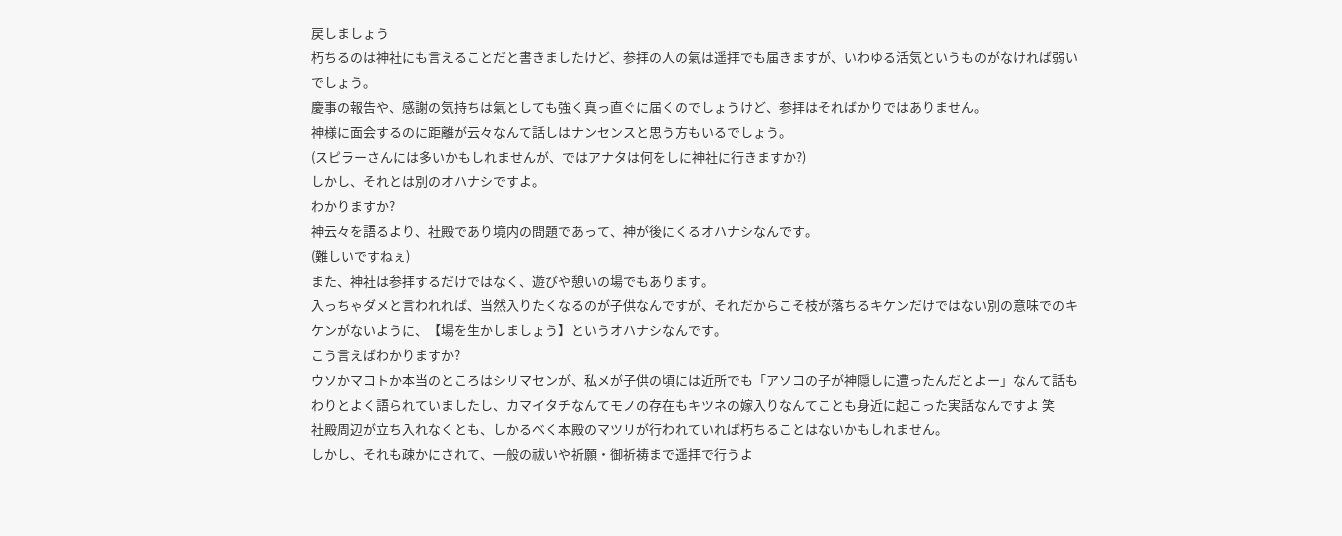戻しましょう
朽ちるのは神社にも言えることだと書きましたけど、参拝の人の氣は遥拝でも届きますが、いわゆる活気というものがなければ弱いでしょう。
慶事の報告や、感謝の気持ちは氣としても強く真っ直ぐに届くのでしょうけど、参拝はそればかりではありません。
神様に面会するのに距離が云々なんて話しはナンセンスと思う方もいるでしょう。
(スピラーさんには多いかもしれませんが、ではアナタは何をしに神社に行きますか?)
しかし、それとは別のオハナシですよ。
わかりますか?
神云々を語るより、社殿であり境内の問題であって、神が後にくるオハナシなんです。
(難しいですねぇ)
また、神社は参拝するだけではなく、遊びや憩いの場でもあります。
入っちゃダメと言われれば、当然入りたくなるのが子供なんですが、それだからこそ枝が落ちるキケンだけではない別の意味でのキケンがないように、【場を生かしましょう】というオハナシなんです。
こう言えばわかりますか?
ウソかマコトか本当のところはシリマセンが、私メが子供の頃には近所でも「アソコの子が神隠しに遭ったんだとよー」なんて話もわりとよく語られていましたし、カマイタチなんてモノの存在もキツネの嫁入りなんてことも身近に起こった実話なんですよ 笑
社殿周辺が立ち入れなくとも、しかるべく本殿のマツリが行われていれば朽ちることはないかもしれません。
しかし、それも疎かにされて、一般の祓いや祈願・御祈祷まで遥拝で行うよ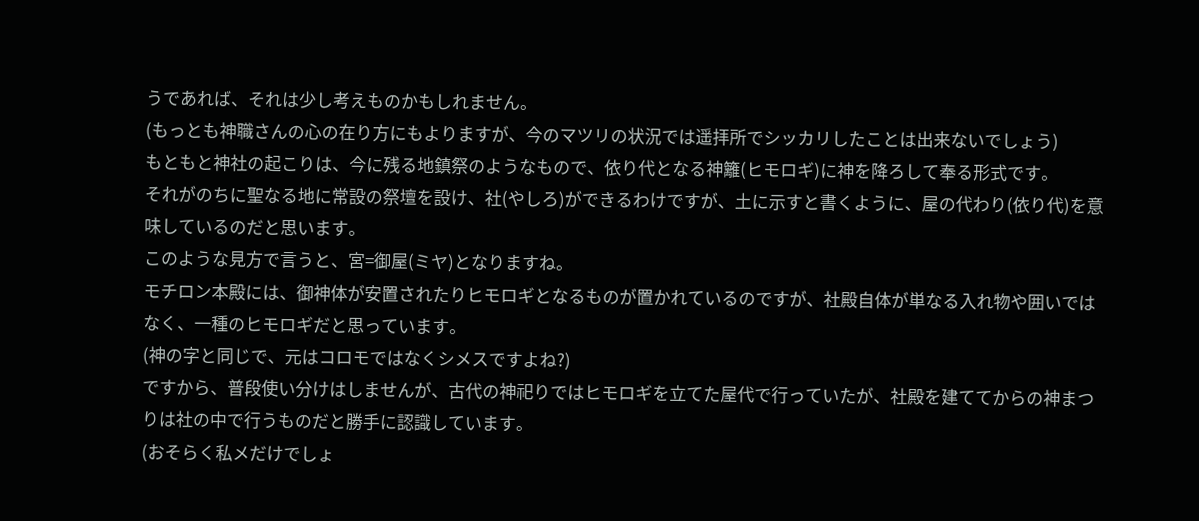うであれば、それは少し考えものかもしれません。
(もっとも神職さんの心の在り方にもよりますが、今のマツリの状況では遥拝所でシッカリしたことは出来ないでしょう)
もともと神社の起こりは、今に残る地鎮祭のようなもので、依り代となる神籬(ヒモロギ)に神を降ろして奉る形式です。
それがのちに聖なる地に常設の祭壇を設け、社(やしろ)ができるわけですが、土に示すと書くように、屋の代わり(依り代)を意味しているのだと思います。
このような見方で言うと、宮=御屋(ミヤ)となりますね。
モチロン本殿には、御神体が安置されたりヒモロギとなるものが置かれているのですが、社殿自体が単なる入れ物や囲いではなく、一種のヒモロギだと思っています。
(神の字と同じで、元はコロモではなくシメスですよね?)
ですから、普段使い分けはしませんが、古代の神祀りではヒモロギを立てた屋代で行っていたが、社殿を建ててからの神まつりは社の中で行うものだと勝手に認識しています。
(おそらく私メだけでしょ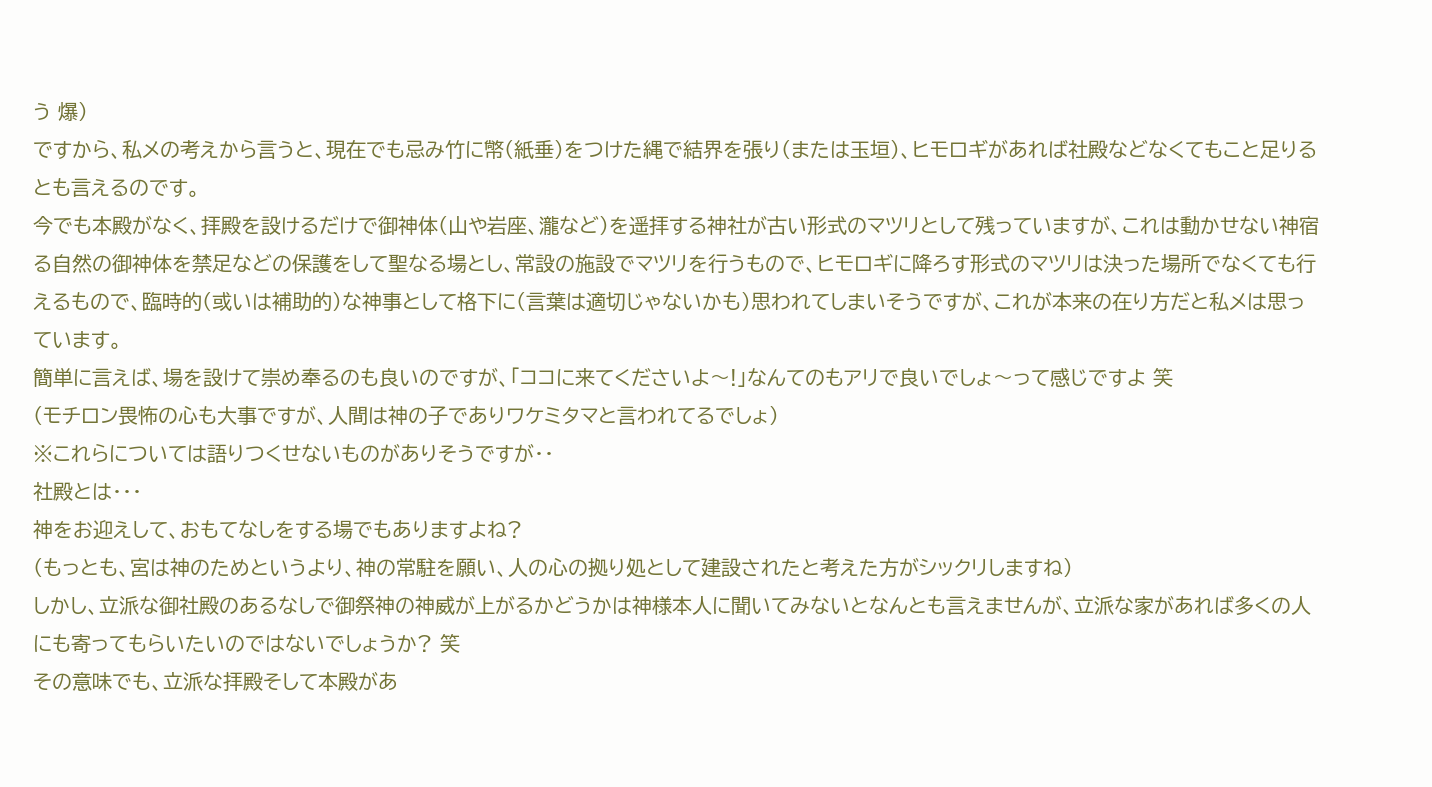う 爆)
ですから、私メの考えから言うと、現在でも忌み竹に幤(紙垂)をつけた縄で結界を張り(または玉垣)、ヒモロギがあれば社殿などなくてもこと足りるとも言えるのです。
今でも本殿がなく、拝殿を設けるだけで御神体(山や岩座、瀧など)を遥拝する神社が古い形式のマツリとして残っていますが、これは動かせない神宿る自然の御神体を禁足などの保護をして聖なる場とし、常設の施設でマツリを行うもので、ヒモロギに降ろす形式のマツリは決った場所でなくても行えるもので、臨時的(或いは補助的)な神事として格下に(言葉は適切じゃないかも)思われてしまいそうですが、これが本来の在り方だと私メは思っています。
簡単に言えば、場を設けて崇め奉るのも良いのですが、「ココに来てくださいよ〜!」なんてのもアリで良いでしょ〜って感じですよ 笑
(モチロン畏怖の心も大事ですが、人間は神の子でありワケミタマと言われてるでしょ)
※これらについては語りつくせないものがありそうですが・・
社殿とは・・・
神をお迎えして、おもてなしをする場でもありますよね?
(もっとも、宮は神のためというより、神の常駐を願い、人の心の拠り処として建設されたと考えた方がシックリしますね)
しかし、立派な御社殿のあるなしで御祭神の神威が上がるかどうかは神様本人に聞いてみないとなんとも言えませんが、立派な家があれば多くの人にも寄ってもらいたいのではないでしょうか? 笑
その意味でも、立派な拝殿そして本殿があ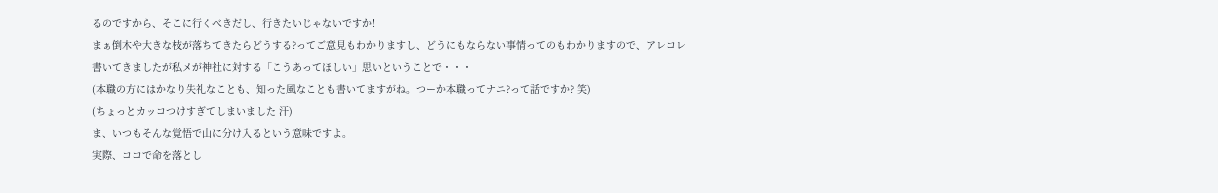るのですから、そこに行くべきだし、行きたいじゃないですか!
まぁ倒木や大きな枝が落ちてきたらどうする?ってご意見もわかりますし、どうにもならない事情ってのもわかりますので、アレコレ書いてきましたが私メが神社に対する「こうあってほしい」思いということで・・・
(本職の方にはかなり失礼なことも、知った風なことも書いてますがね。つーか本職ってナニ?って話ですか? 笑)
(ちょっとカッコつけすぎてしまいました 汗)
ま、いつもそんな覚悟で山に分け入るという意味ですよ。
実際、ココで命を落とし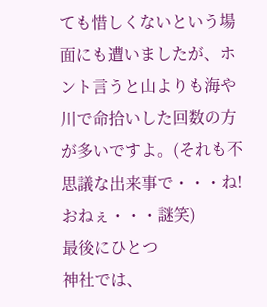ても惜しくないという場面にも遭いましたが、ホント言うと山よりも海や川で命拾いした回数の方が多いですよ。(それも不思議な出来事で・・・ね!おねぇ・・・謎笑)
最後にひとつ
神社では、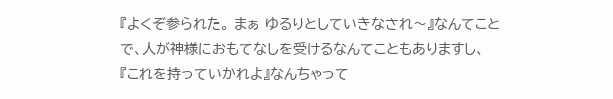『よくぞ参られた。 まぁ ゆるりとしていきなされ〜』なんてことで、人が神様におもてなしを受けるなんてこともありますし、
『これを持っていかれよ』なんちゃって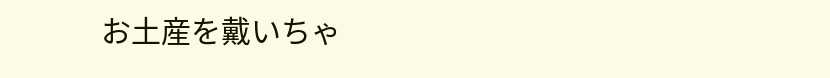お土産を戴いちゃ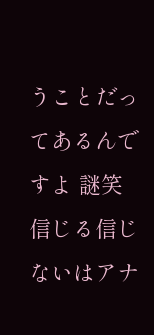うことだってあるんですよ 謎笑
信じる信じないはアナ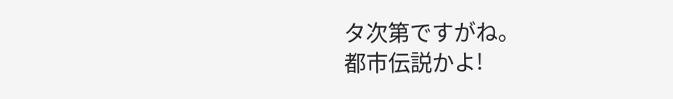タ次第ですがね。
都市伝説かよ!